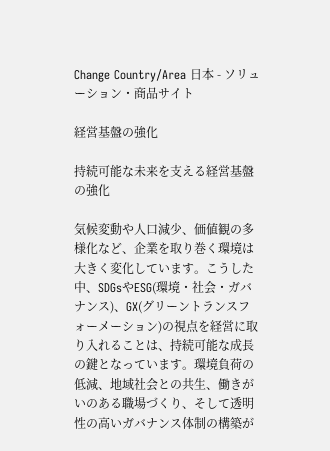Change Country/Area 日本 - ソリューション・商品サイト

経営基盤の強化

持続可能な未来を支える経営基盤の強化

気候変動や人口減少、価値観の多様化など、企業を取り巻く環境は大きく変化しています。こうした中、SDGsやESG(環境・社会・ガバナンス)、GX(グリーントランスフォーメーション)の視点を経営に取り入れることは、持続可能な成長の鍵となっています。環境負荷の低減、地域社会との共生、働きがいのある職場づくり、そして透明性の高いガバナンス体制の構築が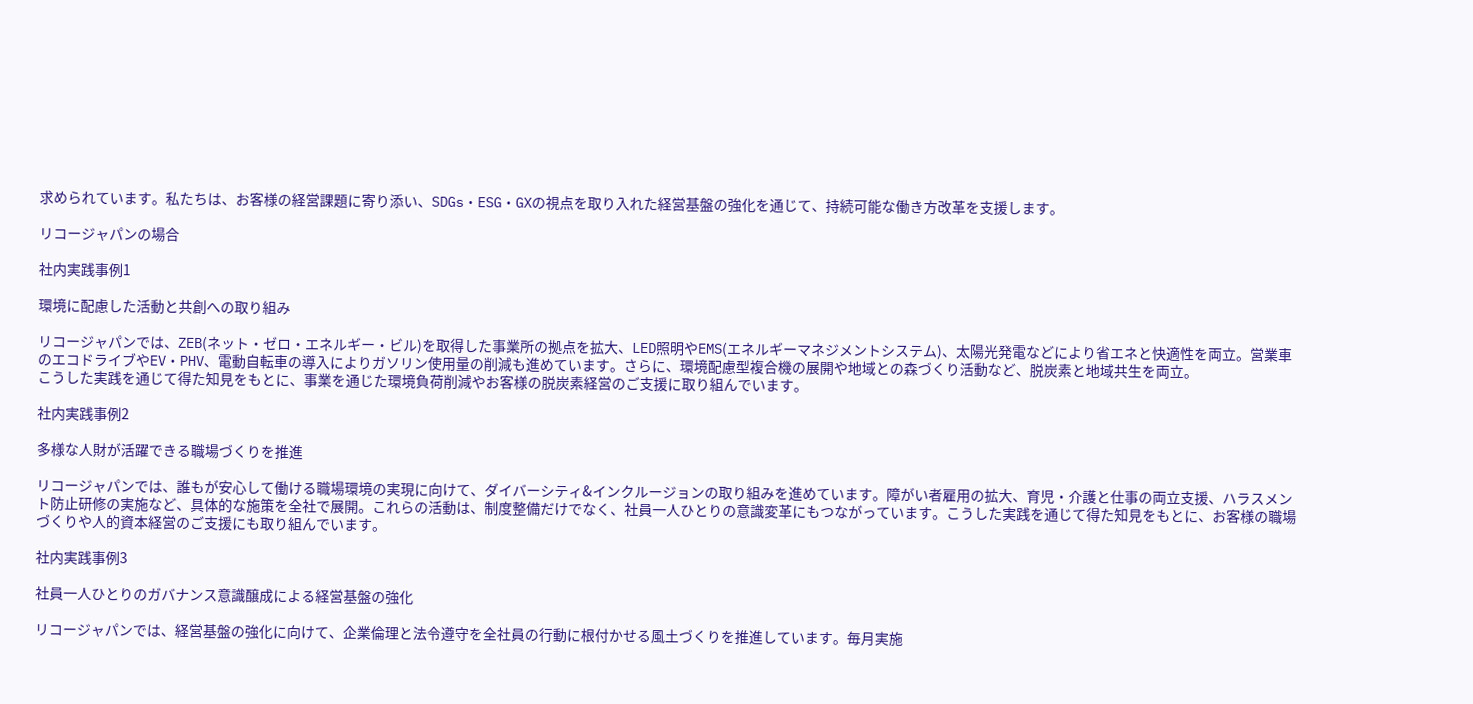求められています。私たちは、お客様の経営課題に寄り添い、SDGs・ESG・GXの視点を取り入れた経営基盤の強化を通じて、持続可能な働き方改革を支援します。

リコージャパンの場合

社内実践事例1

環境に配慮した活動と共創への取り組み

リコージャパンでは、ZEB(ネット・ゼロ・エネルギー・ビル)を取得した事業所の拠点を拡大、LED照明やEMS(エネルギーマネジメントシステム)、太陽光発電などにより省エネと快適性を両立。営業車のエコドライブやEV・PHV、電動自転車の導入によりガソリン使用量の削減も進めています。さらに、環境配慮型複合機の展開や地域との森づくり活動など、脱炭素と地域共生を両立。
こうした実践を通じて得た知見をもとに、事業を通じた環境負荷削減やお客様の脱炭素経営のご支援に取り組んでいます。

社内実践事例2

多様な人財が活躍できる職場づくりを推進

リコージャパンでは、誰もが安心して働ける職場環境の実現に向けて、ダイバーシティ&インクルージョンの取り組みを進めています。障がい者雇用の拡大、育児・介護と仕事の両立支援、ハラスメント防止研修の実施など、具体的な施策を全社で展開。これらの活動は、制度整備だけでなく、社員一人ひとりの意識変革にもつながっています。こうした実践を通じて得た知見をもとに、お客様の職場づくりや人的資本経営のご支援にも取り組んでいます。

社内実践事例3

社員一人ひとりのガバナンス意識醸成による経営基盤の強化

リコージャパンでは、経営基盤の強化に向けて、企業倫理と法令遵守を全社員の行動に根付かせる風土づくりを推進しています。毎月実施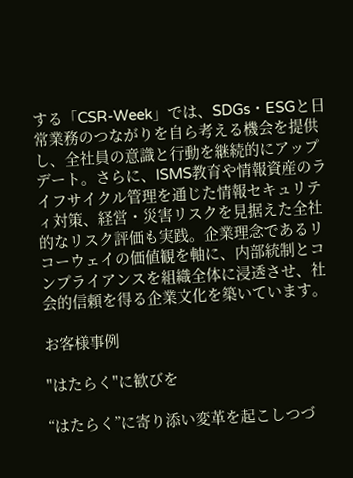する「CSR-Week」では、SDGs・ESGと日常業務のつながりを自ら考える機会を提供し、全社員の意識と行動を継続的にアップデート。さらに、ISMS教育や情報資産のライフサイクル管理を通じた情報セキュリティ対策、経営・災害リスクを見据えた全社的なリスク評価も実践。企業理念であるリコーウェイの価値観を軸に、内部統制とコンプライアンスを組織全体に浸透させ、社会的信頼を得る企業文化を築いています。

お客様事例

"はたらく"に歓びを

“はたらく”に寄り添い変革を起こしつづ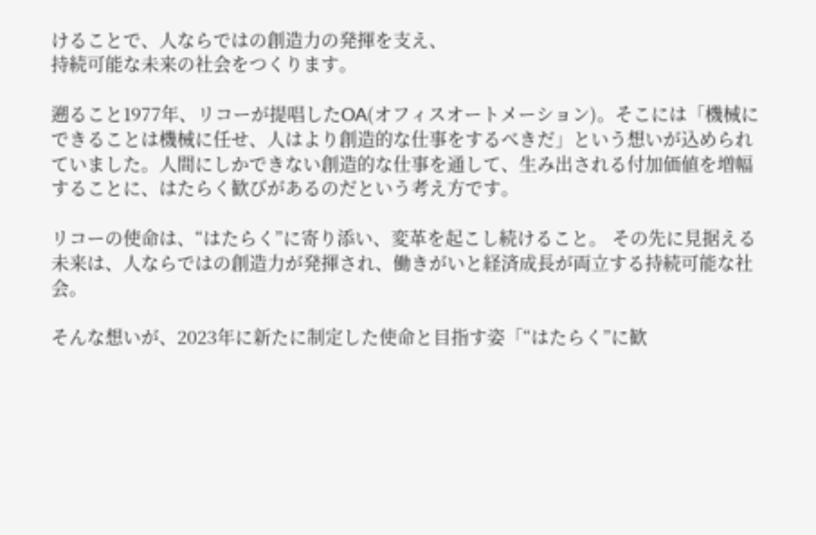けることで、人ならではの創造力の発揮を支え、
持続可能な未来の社会をつくります。

遡ること1977年、リコーが提唱したOA(オフィスオートメーション)。そこには「機械にできることは機械に任せ、人はより創造的な仕事をするべきだ」という想いが込められていました。人間にしかできない創造的な仕事を通して、生み出される付加価値を増幅することに、はたらく歓びがあるのだという考え方です。

リコーの使命は、“はたらく”に寄り添い、変革を起こし続けること。 その先に見据える未来は、人ならではの創造力が発揮され、働きがいと経済成長が両立する持続可能な社会。

そんな想いが、2023年に新たに制定した使命と目指す姿「“はたらく”に歓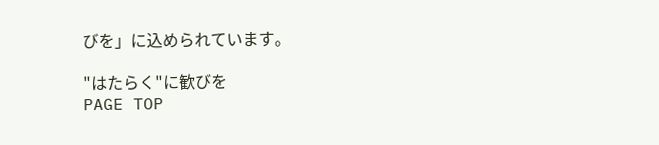びを」に込められています。

"はたらく"に歓びを
PAGE TOP